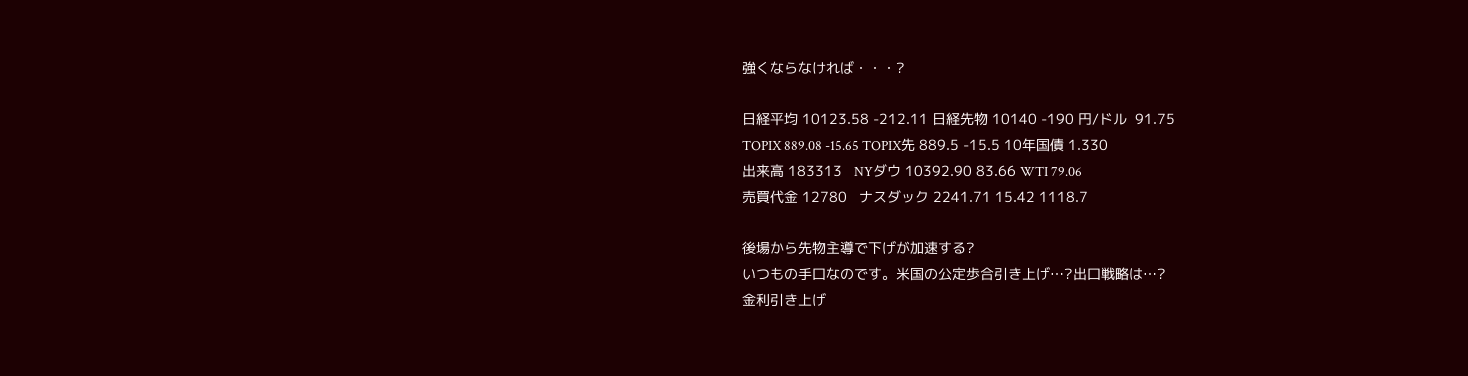強くならなければ・・・?

日経平均 10123.58 -212.11 日経先物 10140 -190 円/ドル  91.75
TOPIX 889.08 -15.65 TOPIX先 889.5 -15.5 10年国債 1.330
出来高 183313   NYダウ 10392.90 83.66 WTI 79.06
売買代金 12780   ナスダック 2241.71 15.42 1118.7

後場から先物主導で下げが加速する?
いつもの手口なのです。米国の公定歩合引き上げ…?出口戦略は…?
金利引き上げ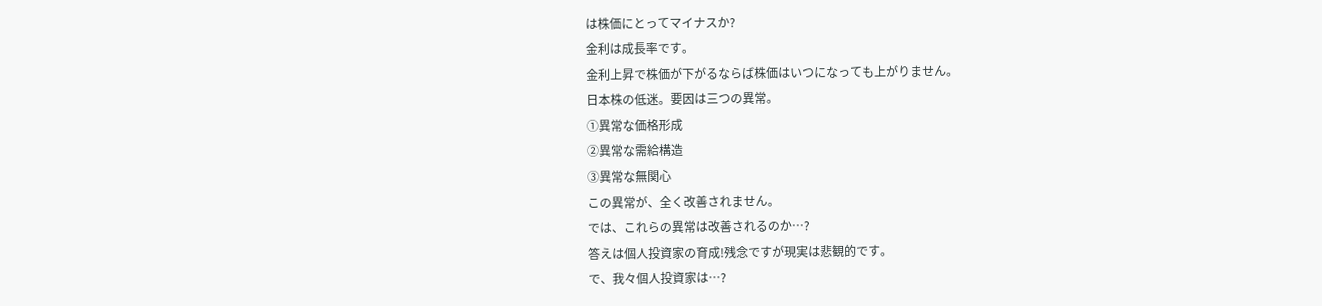は株価にとってマイナスか?
金利は成長率です。
金利上昇で株価が下がるならば株価はいつになっても上がりません。
日本株の低迷。要因は三つの異常。
①異常な価格形成
②異常な需給構造
③異常な無関心
この異常が、全く改善されません。
では、これらの異常は改善されるのか…?
答えは個人投資家の育成!残念ですが現実は悲観的です。
で、我々個人投資家は…?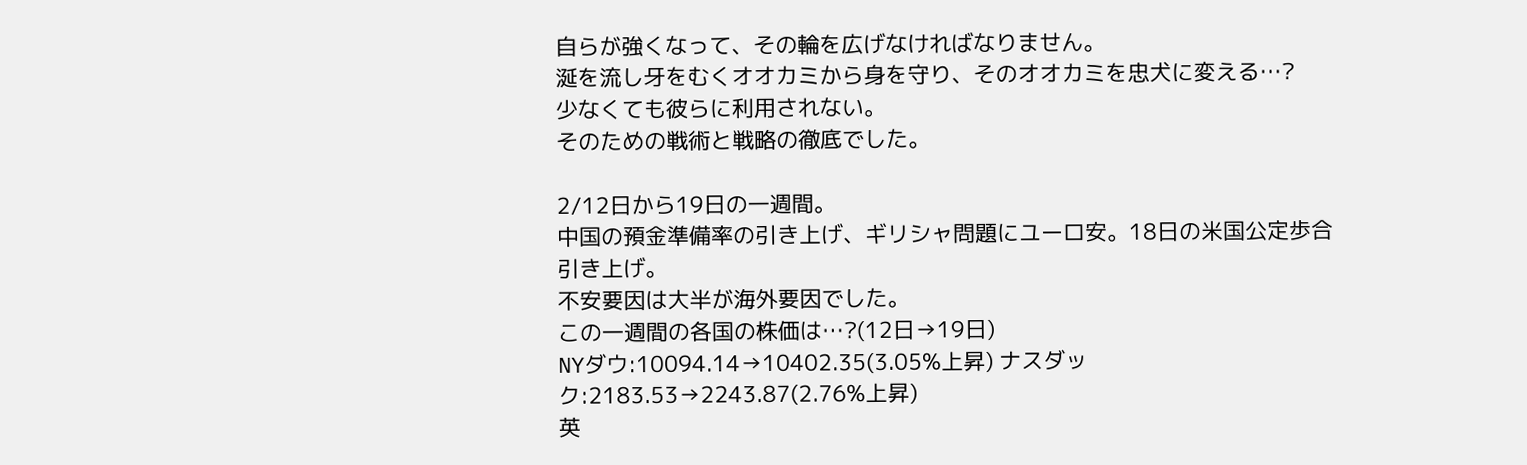自らが強くなって、その輪を広げなければなりません。
涎を流し牙をむくオオカミから身を守り、そのオオカミを忠犬に変える…?
少なくても彼らに利用されない。
そのための戦術と戦略の徹底でした。

2/12日から19日の一週間。
中国の預金準備率の引き上げ、ギリシャ問題にユーロ安。18日の米国公定歩合引き上げ。
不安要因は大半が海外要因でした。
この一週間の各国の株価は…?(12日→19日)
NYダウ:10094.14→10402.35(3.05%上昇) ナスダック:2183.53→2243.87(2.76%上昇)
英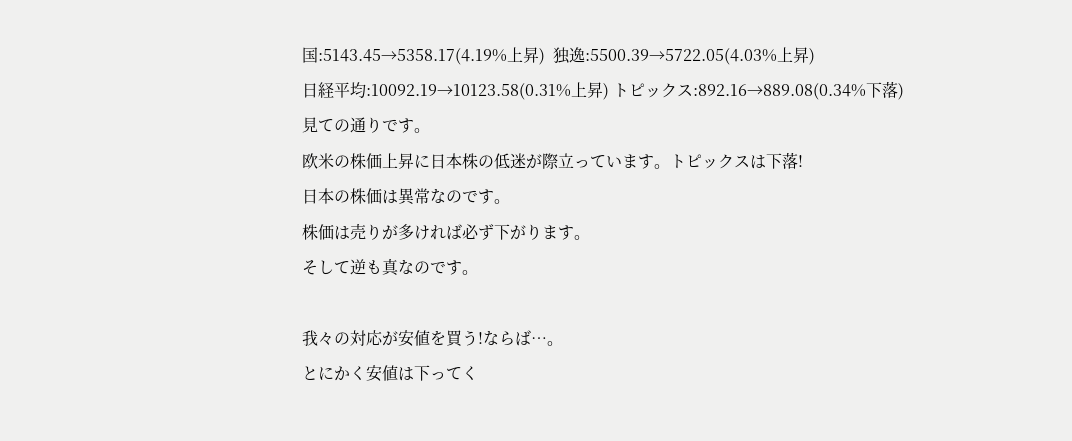国:5143.45→5358.17(4.19%上昇)  独逸:5500.39→5722.05(4.03%上昇)
日経平均:10092.19→10123.58(0.31%上昇) トピックス:892.16→889.08(0.34%下落)
見ての通りです。
欧米の株価上昇に日本株の低迷が際立っています。トピックスは下落!
日本の株価は異常なのです。
株価は売りが多ければ必ず下がります。
そして逆も真なのです。

我々の対応が安値を買う!ならば…。
とにかく安値は下ってく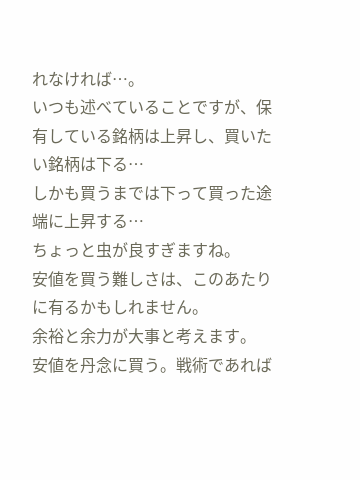れなければ…。
いつも述べていることですが、保有している銘柄は上昇し、買いたい銘柄は下る…
しかも買うまでは下って買った途端に上昇する…
ちょっと虫が良すぎますね。
安値を買う難しさは、このあたりに有るかもしれません。
余裕と余力が大事と考えます。
安値を丹念に買う。戦術であれば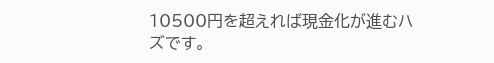10500円を超えれば現金化が進むハズです。